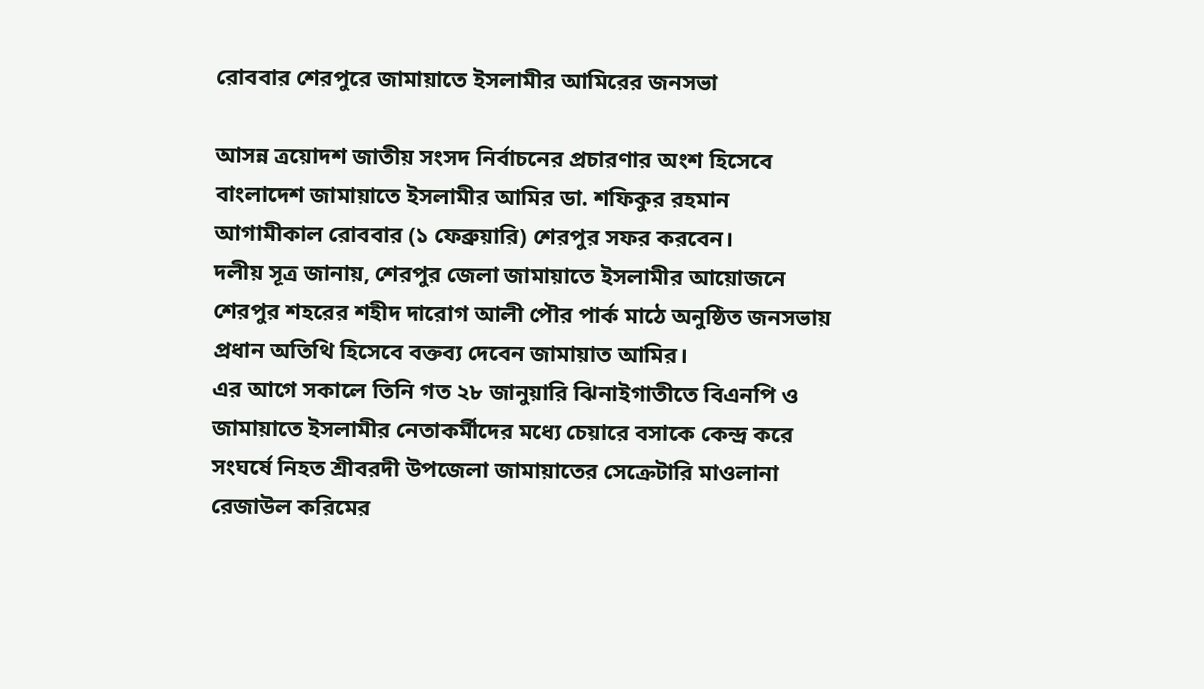রোববার শেরপুরে জামায়াতে ইসলামীর আমিরের জনসভা

আসন্ন ত্রয়োদশ জাতীয় সংসদ নির্বাচনের প্রচারণার অংশ হিসেবে বাংলাদেশ জামায়াতে ইসলামীর আমির ডা. শফিকুর রহমান আগামীকাল রোববার (১ ফেব্রুয়ারি) শেরপুর সফর করবেন।
দলীয় সূত্র জানায়, শেরপুর জেলা জামায়াতে ইসলামীর আয়োজনে শেরপুর শহরের শহীদ দারোগ আলী পৌর পার্ক মাঠে অনুষ্ঠিত জনসভায় প্রধান অতিথি হিসেবে বক্তব্য দেবেন জামায়াত আমির।
এর আগে সকালে তিনি গত ২৮ জানুয়ারি ঝিনাইগাতীতে বিএনপি ও জামায়াতে ইসলামীর নেতাকর্মীদের মধ্যে চেয়ারে বসাকে কেন্দ্র করে সংঘর্ষে নিহত শ্রীবরদী উপজেলা জামায়াতের সেক্রেটারি মাওলানা রেজাউল করিমের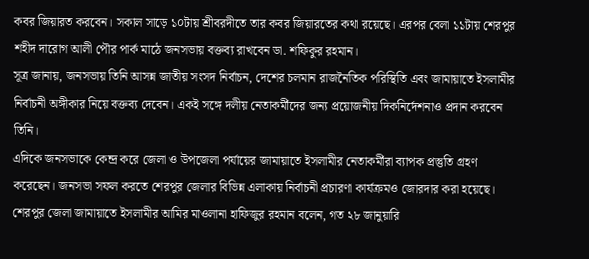কবর জিয়ারত করবেন। সকাল সাড়ে ১০টায় শ্রীবরদীতে তার কবর জিয়ারতের কথা রয়েছে। এরপর বেলা ১১টায় শেরপুর শহীদ দারোগ আলী পৌর পার্ক মাঠে জনসভায় বক্তব্য রাখবেন ডা. শফিকুর রহমান।
সূত্র জানায়, জনসভায় তিনি আসন্ন জাতীয় সংসদ নির্বাচন, দেশের চলমান রাজনৈতিক পরিস্থিতি এবং জামায়াতে ইসলামীর নির্বাচনী অঙ্গীকার নিয়ে বক্তব্য দেবেন। একই সঙ্গে দলীয় নেতাকর্মীদের জন্য প্রয়োজনীয় দিকনির্দেশনাও প্রদান করবেন তিনি।
এদিকে জনসভাকে কেন্দ্র করে জেলা ও উপজেলা পর্যায়ের জামায়াতে ইসলামীর নেতাকর্মীরা ব্যাপক প্রস্তুতি গ্রহণ করেছেন। জনসভা সফল করতে শেরপুর জেলার বিভিন্ন এলাকায় নির্বাচনী প্রচারণা কার্যক্রমও জোরদার করা হয়েছে।
শেরপুর জেলা জামায়াতে ইসলামীর আমির মাওলানা হাফিজুর রহমান বলেন, গত ২৮ জানুয়ারি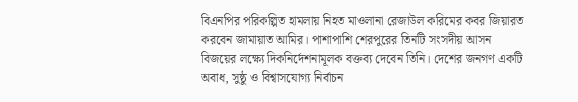বিএনপির পরিকল্পিত হামলায় নিহত মাওলানা রেজাউল করিমের কবর জিয়ারত করবেন জামায়াত আমির। পাশাপাশি শেরপুরের তিনটি সংসদীয় আসন বিজয়ের লক্ষ্যে দিকনির্দেশনামূলক বক্তব্য দেবেন তিনি। দেশের জনগণ একটি অবাধ, সুষ্ঠু ও বিশ্বাসযোগ্য নির্বাচন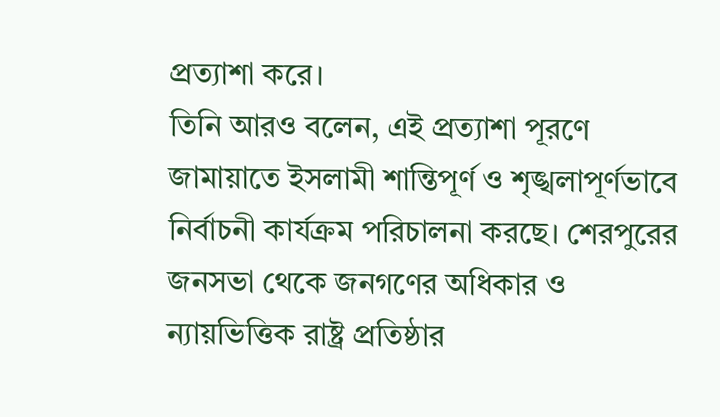প্রত্যাশা করে।
তিনি আরও বলেন, এই প্রত্যাশা পূরণে জামায়াতে ইসলামী শান্তিপূর্ণ ও শৃঙ্খলাপূর্ণভাবে নির্বাচনী কার্যক্রম পরিচালনা করছে। শেরপুরের জনসভা থেকে জনগণের অধিকার ও ন্যায়ভিত্তিক রাষ্ট্র প্রতিষ্ঠার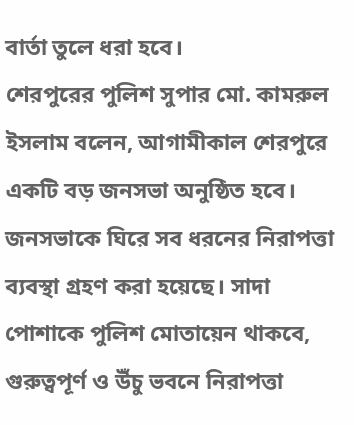বার্তা তুলে ধরা হবে।
শেরপুরের পুলিশ সুপার মো. কামরুল ইসলাম বলেন, আগামীকাল শেরপুরে একটি বড় জনসভা অনুষ্ঠিত হবে। জনসভাকে ঘিরে সব ধরনের নিরাপত্তা ব্যবস্থা গ্রহণ করা হয়েছে। সাদা পোশাকে পুলিশ মোতায়েন থাকবে, গুরুত্বপূর্ণ ও উঁচু ভবনে নিরাপত্তা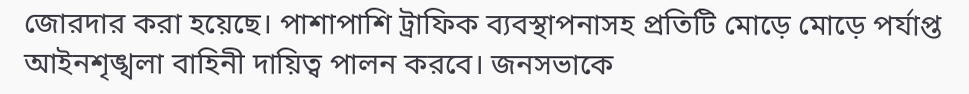জোরদার করা হয়েছে। পাশাপাশি ট্রাফিক ব্যবস্থাপনাসহ প্রতিটি মোড়ে মোড়ে পর্যাপ্ত আইনশৃঙ্খলা বাহিনী দায়িত্ব পালন করবে। জনসভাকে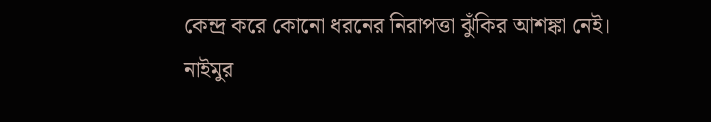কেন্দ্র করে কোনো ধরনের নিরাপত্তা ঝুঁকির আশঙ্কা নেই।
নাইমুর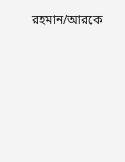রহমান/আরকে